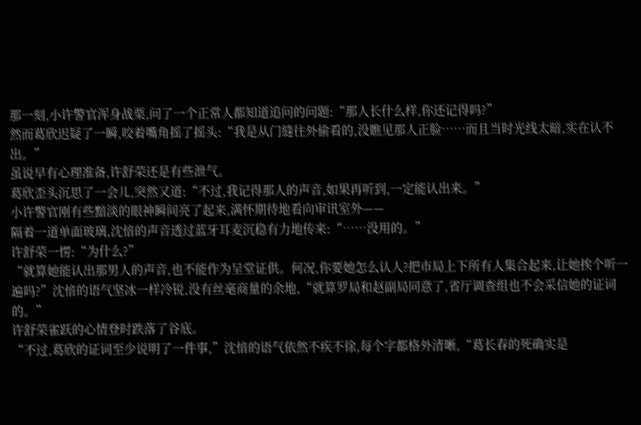那一刻,小许警官浑身战栗,问了一个正常人都知道追问的问题:“那人长什么样,你还记得吗?”
然而葛欣迟疑了一瞬,咬着嘴角摇了摇头:“我是从门缝往外偷看的,没瞧见那人正脸……而且当时光线太暗,实在认不出。”
虽说早有心理准备,许舒荣还是有些泄气。
葛欣歪头沉思了一会儿,突然又道:“不过,我记得那人的声音,如果再听到,一定能认出来。”
小许警官刚有些黯淡的眼神瞬间亮了起来,满怀期待地看向审讯室外——
隔着一道单面玻璃,沈愔的声音透过蓝牙耳麦沉稳有力地传来:“……没用的。”
许舒荣一愣:“为什么?”
“就算她能认出那男人的声音,也不能作为呈堂证供。何况,你要她怎么认人?把市局上下所有人集合起来,让她挨个听一遍吗?”沈愔的语气坚冰一样冷锐,没有丝毫商量的余地,“就算罗局和赵副局同意了,省厅调查组也不会采信她的证词的。”
许舒荣雀跃的心情登时跌落了谷底。
“不过,葛欣的证词至少说明了一件事,”沈愔的语气依然不疾不徐,每个字都格外清晰,“葛长春的死确实是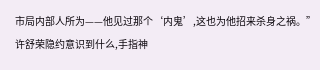市局内部人所为——他见过那个‘内鬼’,这也为他招来杀身之祸。”
许舒荣隐约意识到什么,手指神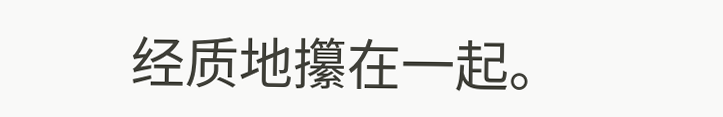经质地攥在一起。